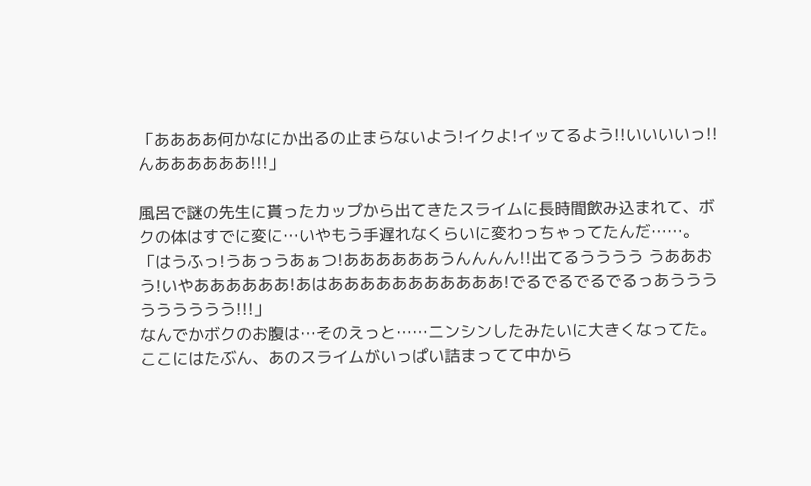「ああああ何かなにか出るの止まらないよう!イクよ!イッてるよう!!いいいいっ!!んああああああ!!!」

風呂で謎の先生に貰ったカップから出てきたスライムに長時間飲み込まれて、ボクの体はすでに変に…いやもう手遅れなくらいに変わっちゃってたんだ……。
「はうふっ!うあっうあぁつ!ああああああうんんんん!!出てるうううう うああおう!いやああああああ!あはあああああああああああ!でるでるでるでるっあううううううううう!!!」
なんでかボクのお腹は…そのえっと……ニンシンしたみたいに大きくなってた。ここにはたぶん、あのスライムがいっぱい詰まってて中から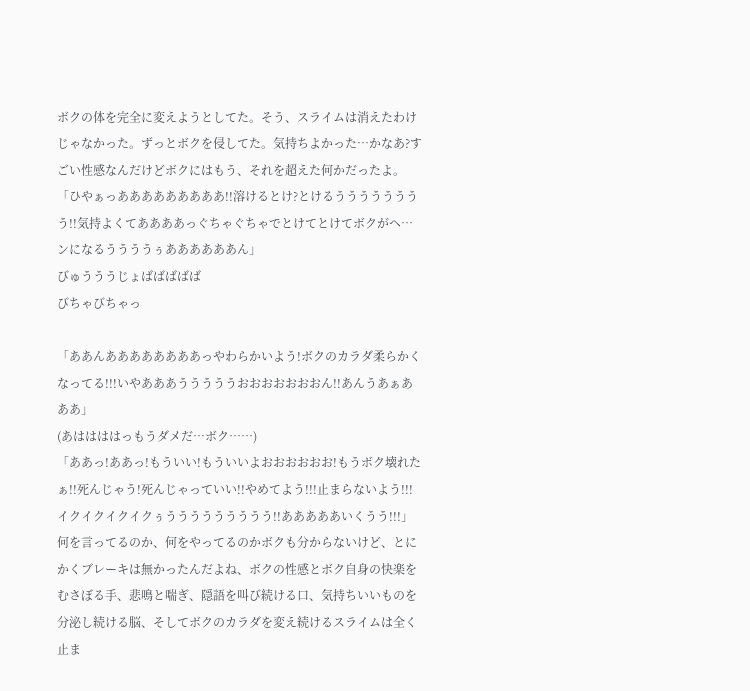ボクの体を完全に変えようとしてた。そう、スライムは消えたわけじゃなかった。ずっとボクを侵してた。気持ちよかった…かなあ?すごい性感なんだけどボクにはもう、それを超えた何かだったよ。
「ひやぁっあああああああああ!!溶けるとけ?とけるうううううううう!!気持よくてああああっぐちゃぐちゃでとけてとけてボクがヘ…ンになるううううぅああああああん」
びゅうううじょばばばばば
びちゃびちゃっ

「ああんああああああああっやわらかいよう!ボクのカラダ柔らかくなってる!!!いやあああうううううおおおおおおおん!!あんうあぁあああ」
(あははははっもうダメだ…ボク……)
「ああっ!ああっ!もういい!もういいよおおおおおお!もうボク壊れたぁ!!死んじゃう!死んじゃっていい!!やめてよう!!!止まらないよう!!!イクイクイクイクぅううううううううう!!あああああいくうう!!!」
何を言ってるのか、何をやってるのかボクも分からないけど、とにかくブレーキは無かったんだよね、ボクの性感とボク自身の快楽をむさぼる手、悲鳴と喘ぎ、隠語を叫び続ける口、気持ちいいものを分泌し続ける脳、そしてボクのカラダを変え続けるスライムは全く止ま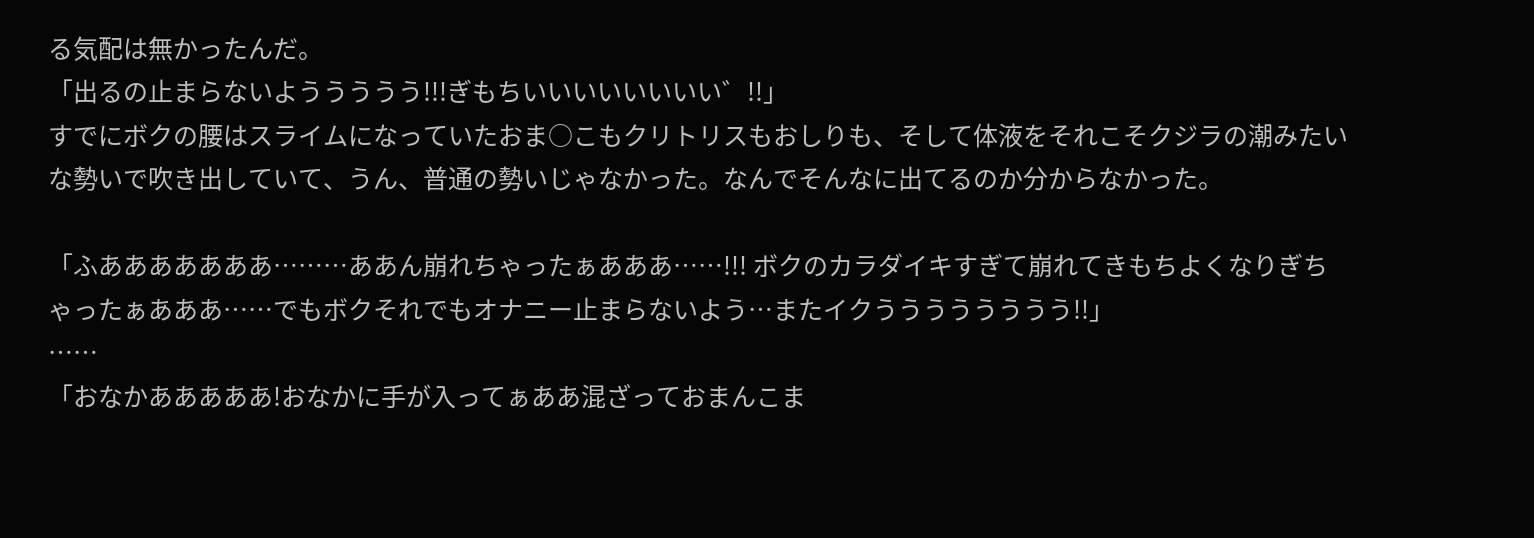る気配は無かったんだ。
「出るの止まらないよううううう!!!ぎもちいいいいいいいい゛!!」
すでにボクの腰はスライムになっていたおま○こもクリトリスもおしりも、そして体液をそれこそクジラの潮みたいな勢いで吹き出していて、うん、普通の勢いじゃなかった。なんでそんなに出てるのか分からなかった。

「ふあああああああ………ああん崩れちゃったぁあああ……!!! ボクのカラダイキすぎて崩れてきもちよくなりぎちゃったぁあああ……でもボクそれでもオナニー止まらないよう…またイクうううううううう!!」
……
「おなかあああああ!おなかに手が入ってぁああ混ざっておまんこま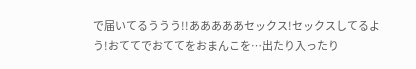で届いてるううう!!あああああセックス!セックスしてるよう!おててでおててをおまんこを…出たり入ったり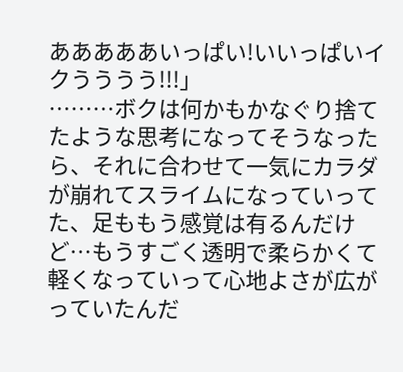あああああいっぱい!いいっぱいイクうううう!!!」
………ボクは何かもかなぐり捨てたような思考になってそうなったら、それに合わせて一気にカラダが崩れてスライムになっていってた、足ももう感覚は有るんだけど…もうすごく透明で柔らかくて軽くなっていって心地よさが広がっていたんだ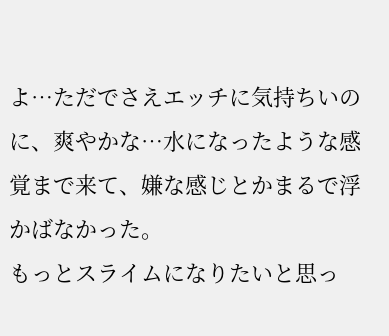よ…ただでさえエッチに気持ちいのに、爽やかな…水になったような感覚まで来て、嫌な感じとかまるで浮かばなかった。
もっとスライムになりたいと思っ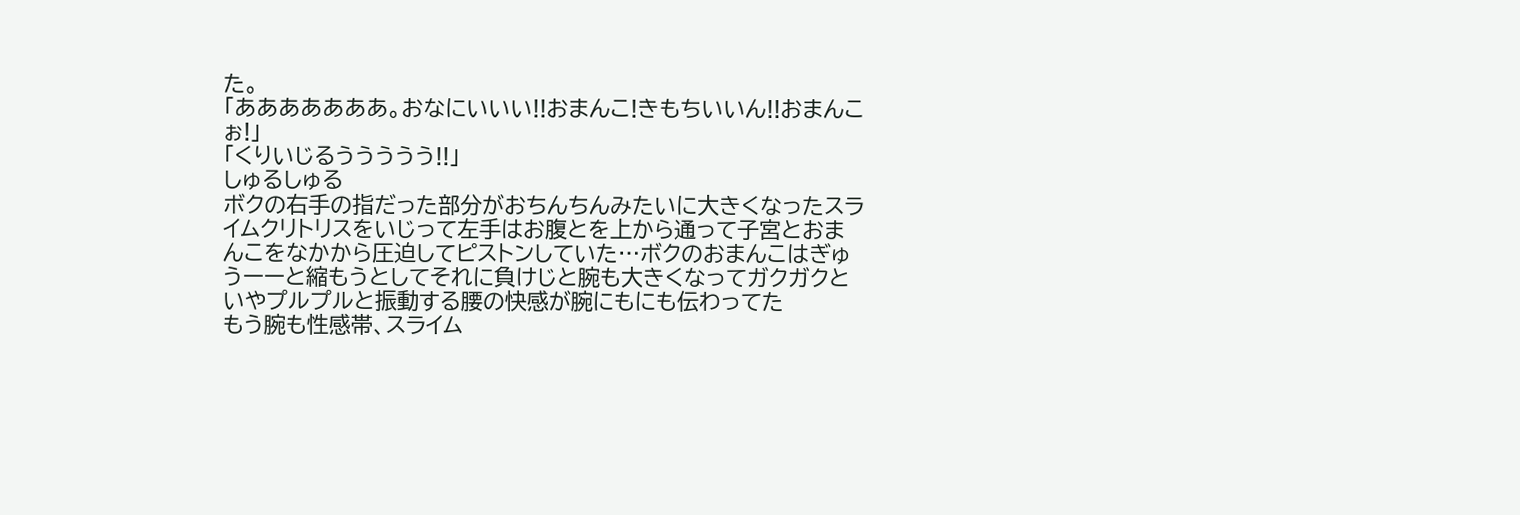た。
「あああああああ。おなにいいい!!おまんこ!きもちいいん!!おまんこぉ!」
「くりいじるううううう!!」
しゅるしゅる
ボクの右手の指だった部分がおちんちんみたいに大きくなったスライムクリトリスをいじって左手はお腹とを上から通って子宮とおまんこをなかから圧迫してピストンしていた…ボクのおまんこはぎゅうーーと縮もうとしてそれに負けじと腕も大きくなってガクガクといやプルプルと振動する腰の快感が腕にもにも伝わってた
もう腕も性感帯、スライム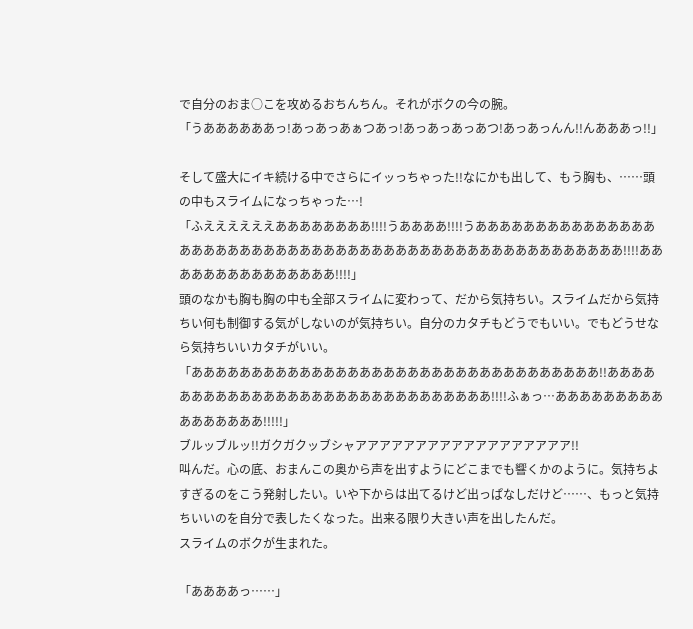で自分のおま○こを攻めるおちんちん。それがボクの今の腕。
「うああああああっ!あっあっあぁつあっ!あっあっあっあつ!あっあっんん!!んあああっ!!」

そして盛大にイキ続ける中でさらにイッっちゃった!!なにかも出して、もう胸も、……頭の中もスライムになっちゃった…!
「ふええええええああああああああ!!!!うああああ!!!!うああああああああああああああああああああああああああああああああああああああああああああああああああああ!!!!あああああああああああああああ!!!!」
頭のなかも胸も胸の中も全部スライムに変わって、だから気持ちい。スライムだから気持ちい何も制御する気がしないのが気持ちい。自分のカタチもどうでもいい。でもどうせなら気持ちいいカタチがいい。
「ああああああああああああああああああああああああああああああああああ!!ああああああああああああああああああああああああああああああ!!!!ふぁっ…ああああああああああああああああ!!!!!」
ブルッブルッ!!ガクガクッブシャアアアアアアアアアアアアアアアアアア!!
叫んだ。心の底、おまんこの奥から声を出すようにどこまでも響くかのように。気持ちよすぎるのをこう発射したい。いや下からは出てるけど出っぱなしだけど……、もっと気持ちいいのを自分で表したくなった。出来る限り大きい声を出したんだ。
スライムのボクが生まれた。

「ああああっ……」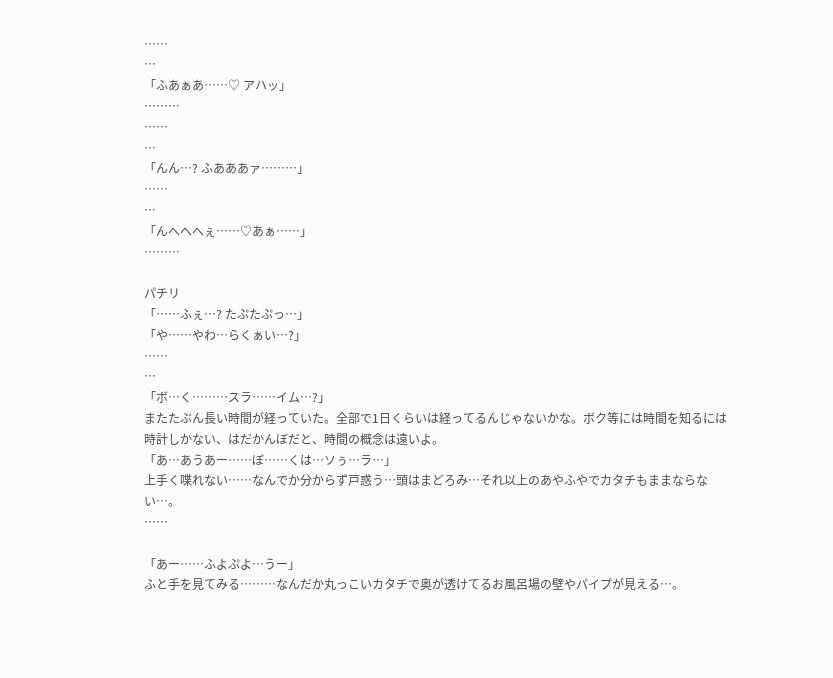……
…
「ふあぁあ……♡ アハッ」
………
……
…
「んん…? ふあああァ………」
……
…
「んへへへぇ……♡あぁ……」
………

パチリ
「……ふぇ…? たぷたぷっ…」
「や……やわ…らくぁい…?」
……
…
「ボ…く………スラ……イム…?」
またたぶん長い時間が経っていた。全部で1日くらいは経ってるんじゃないかな。ボク等には時間を知るには時計しかない、はだかんぼだと、時間の概念は遠いよ。
「あ…あうあー……ぼ……くは…ソぅ…ラ…」
上手く喋れない……なんでか分からず戸惑う…頭はまどろみ…それ以上のあやふやでカタチもままならない…。
……

「あー……ふよぷよ…うー」
ふと手を見てみる………なんだか丸っこいカタチで奥が透けてるお風呂場の壁やパイプが見える…。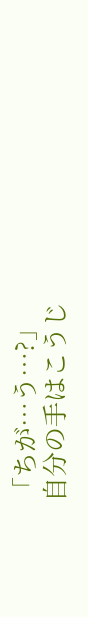「ちが…う…?」
自分の手はこうじ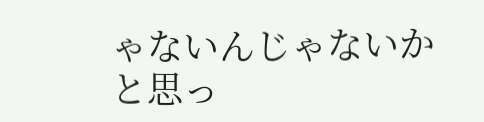ゃないんじゃないかと思っ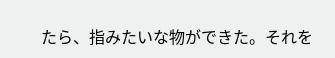たら、指みたいな物ができた。それを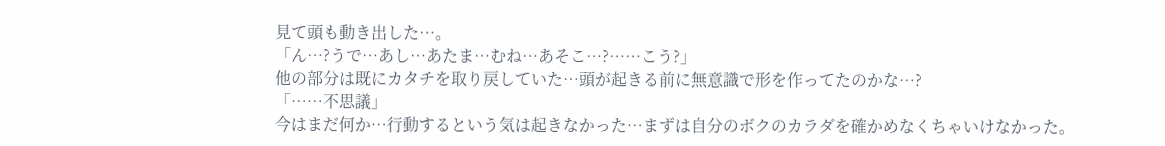見て頭も動き出した…。
「ん…?うで…あし…あたま…むね…あそこ…?……こう?」
他の部分は既にカタチを取り戻していた…頭が起きる前に無意識で形を作ってたのかな…?
「……不思議」
今はまだ何か…行動するという気は起きなかった…まずは自分のボクのカラダを確かめなくちゃいけなかった。